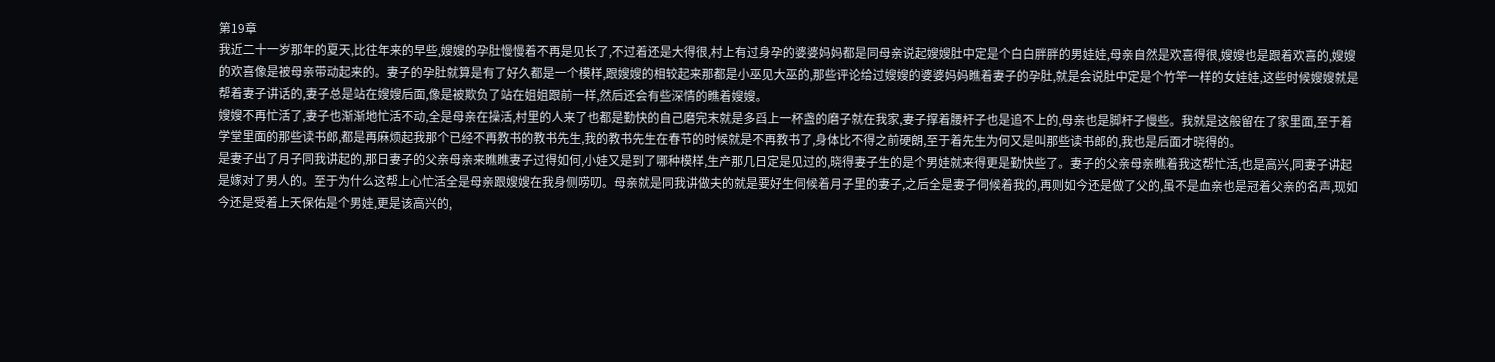第19章
我近二十一岁那年的夏天,比往年来的早些,嫂嫂的孕肚慢慢着不再是见长了,不过着还是大得很,村上有过身孕的婆婆妈妈都是同母亲说起嫂嫂肚中定是个白白胖胖的男娃娃,母亲自然是欢喜得很,嫂嫂也是跟着欢喜的,嫂嫂的欢喜像是被母亲带动起来的。妻子的孕肚就算是有了好久都是一个模样,跟嫂嫂的相较起来那都是小巫见大巫的,那些评论给过嫂嫂的婆婆妈妈瞧着妻子的孕肚,就是会说肚中定是个竹竿一样的女娃娃,这些时候嫂嫂就是帮着妻子讲话的,妻子总是站在嫂嫂后面,像是被欺负了站在姐姐跟前一样,然后还会有些深情的瞧着嫂嫂。
嫂嫂不再忙活了,妻子也渐渐地忙活不动,全是母亲在操活,村里的人来了也都是勤快的自己磨完末就是多舀上一杯盏的磨子就在我家,妻子撑着腰杆子也是追不上的,母亲也是脚杆子慢些。我就是这般留在了家里面,至于着学堂里面的那些读书郎,都是再麻烦起我那个已经不再教书的教书先生,我的教书先生在春节的时候就是不再教书了,身体比不得之前硬朗,至于着先生为何又是叫那些读书郎的,我也是后面才晓得的。
是妻子出了月子同我讲起的,那日妻子的父亲母亲来瞧瞧妻子过得如何,小娃又是到了哪种模样,生产那几日定是见过的,晓得妻子生的是个男娃就来得更是勤快些了。妻子的父亲母亲瞧着我这帮忙活,也是高兴,同妻子讲起是嫁对了男人的。至于为什么这帮上心忙活全是母亲跟嫂嫂在我身侧唠叨。母亲就是同我讲做夫的就是要好生伺候着月子里的妻子,之后全是妻子伺候着我的,再则如今还是做了父的,虽不是血亲也是冠着父亲的名声,现如今还是受着上天保佑是个男娃,更是该高兴的,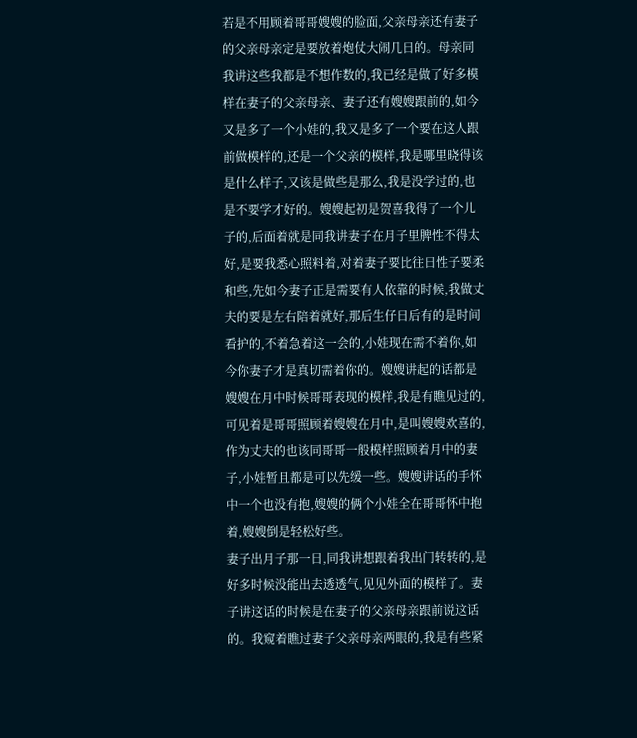若是不用顾着哥哥嫂嫂的脸面,父亲母亲还有妻子的父亲母亲定是要放着炮仗大闹几日的。母亲同我讲这些我都是不想作数的,我已经是做了好多模样在妻子的父亲母亲、妻子还有嫂嫂跟前的,如今又是多了一个小娃的,我又是多了一个要在这人跟前做模样的,还是一个父亲的模样,我是哪里晓得该是什么样子,又该是做些是那么,我是没学过的,也是不要学才好的。嫂嫂起初是贺喜我得了一个儿子的,后面着就是同我讲妻子在月子里脾性不得太好,是要我悉心照料着,对着妻子要比往日性子要柔和些,先如今妻子正是需要有人依靠的时候,我做丈夫的要是左右陪着就好,那后生仔日后有的是时间看护的,不着急着这一会的,小娃现在需不着你,如今你妻子才是真切需着你的。嫂嫂讲起的话都是嫂嫂在月中时候哥哥表现的模样,我是有瞧见过的,可见着是哥哥照顾着嫂嫂在月中,是叫嫂嫂欢喜的,作为丈夫的也该同哥哥一般模样照顾着月中的妻子,小娃暂且都是可以先缓一些。嫂嫂讲话的手怀中一个也没有抱,嫂嫂的俩个小娃全在哥哥怀中抱着,嫂嫂倒是轻松好些。
妻子出月子那一日,同我讲想跟着我出门转转的,是好多时候没能出去透透气,见见外面的模样了。妻子讲这话的时候是在妻子的父亲母亲跟前说这话的。我窥着瞧过妻子父亲母亲两眼的,我是有些紧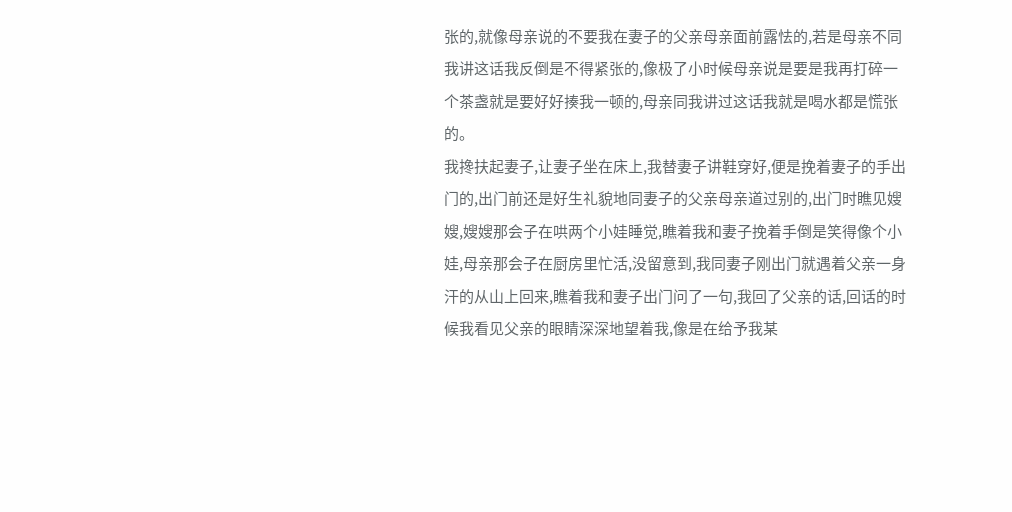张的,就像母亲说的不要我在妻子的父亲母亲面前露怯的,若是母亲不同我讲这话我反倒是不得紧张的,像极了小时候母亲说是要是我再打碎一个茶盏就是要好好揍我一顿的,母亲同我讲过这话我就是喝水都是慌张的。
我搀扶起妻子,让妻子坐在床上,我替妻子讲鞋穿好,便是挽着妻子的手出门的,出门前还是好生礼貌地同妻子的父亲母亲道过别的,出门时瞧见嫂嫂,嫂嫂那会子在哄两个小娃睡觉,瞧着我和妻子挽着手倒是笑得像个小娃,母亲那会子在厨房里忙活,没留意到,我同妻子刚出门就遇着父亲一身汗的从山上回来,瞧着我和妻子出门问了一句,我回了父亲的话,回话的时候我看见父亲的眼睛深深地望着我,像是在给予我某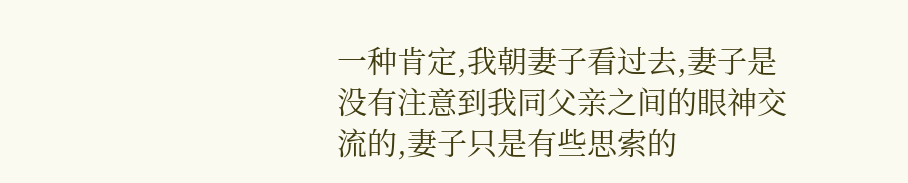一种肯定,我朝妻子看过去,妻子是没有注意到我同父亲之间的眼神交流的,妻子只是有些思索的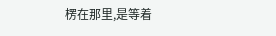楞在那里,是等着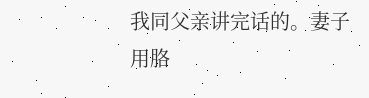我同父亲讲完话的。妻子用胳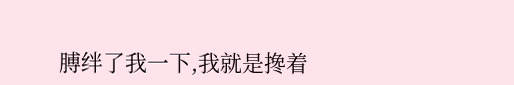膊绊了我一下,我就是搀着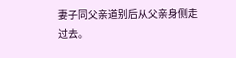妻子同父亲道别后从父亲身侧走过去。